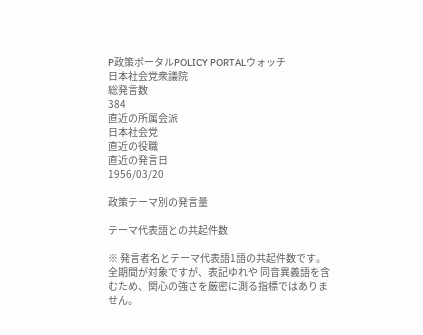P政策ポータルPOLICY PORTALウォッチ
日本社会党衆議院
総発言数
384
直近の所属会派
日本社会党
直近の役職
直近の発言日
1956/03/20

政策テーマ別の発言量

テーマ代表語との共起件数

※ 発言者名とテーマ代表語1語の共起件数です。全期間が対象ですが、表記ゆれや 同音異義語を含むため、関心の強さを厳密に測る指標ではありません。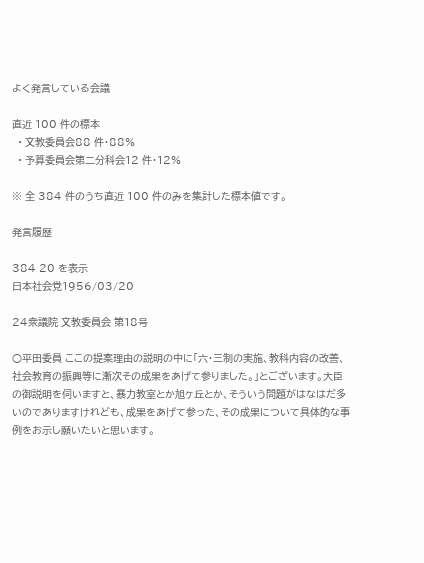よく発言している会議

直近 100 件の標本
  • 文教委員会88 件・88%
  • 予算委員会第二分科会12 件・12%

※ 全 384 件のうち直近 100 件のみを集計した標本値です。

発言履歴

384 20 を表示
日本社会党1956/03/20

24衆議院 文教委員会 第18号

○平田委員 ここの提案理由の説明の中に「六・三制の実施、教科内容の改善、社会教育の振興等に漸次その成果をあげて参りました。」とございます。大臣の御説明を伺いますと、暴力教室とか旭ヶ丘とか、そういう問題がはなはだ多いのでありますけれども、成果をあげて参った、その成果について具体的な事例をお示し願いたいと思います。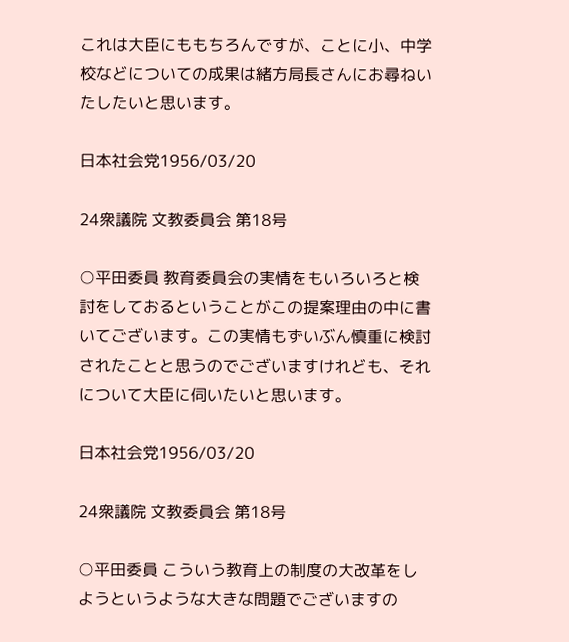これは大臣にももちろんですが、ことに小、中学校などについての成果は緒方局長さんにお尋ねいたしたいと思います。

日本社会党1956/03/20

24衆議院 文教委員会 第18号

○平田委員 教育委員会の実情をもいろいろと検討をしておるということがこの提案理由の中に書いてございます。この実情もずいぶん慎重に検討されたことと思うのでございますけれども、それについて大臣に伺いたいと思います。

日本社会党1956/03/20

24衆議院 文教委員会 第18号

○平田委員 こういう教育上の制度の大改革をしようというような大きな問題でございますの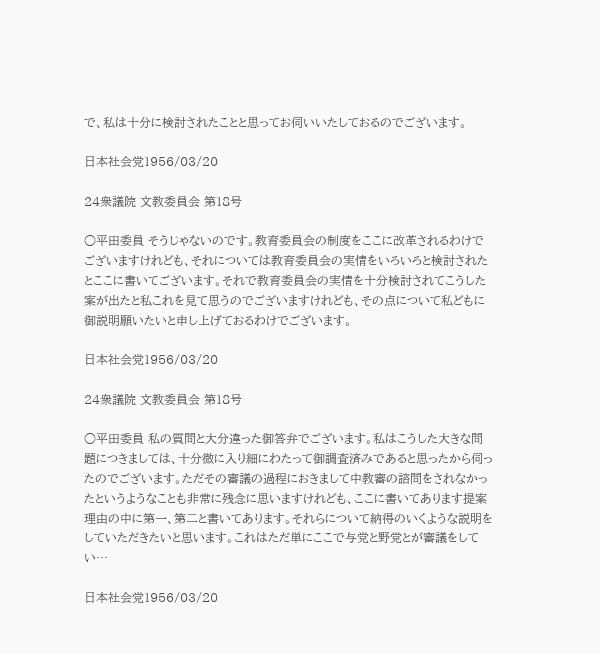で、私は十分に検討されたことと思ってお伺いいたしておるのでございます。

日本社会党1956/03/20

24衆議院 文教委員会 第18号

○平田委員 そうじゃないのです。教育委員会の制度をここに改革されるわけでございますけれども、それについては教育委員会の実情をいろいろと検討されたとここに書いてございます。それで教育委員会の実情を十分検討されてこうした案が出たと私これを見て思うのでございますけれども、その点について私どもに御説明願いたいと申し上げておるわけでございます。

日本社会党1956/03/20

24衆議院 文教委員会 第18号

○平田委員 私の質問と大分違った御答弁でございます。私はこうした大きな問題につきましては、十分微に入り細にわたって御調査済みであると思ったから伺ったのでございます。ただその審議の過程におきまして中教審の諮問をされなかったというようなことも非常に残念に思いますけれども、ここに書いてあります提案理由の中に第一、第二と書いてあります。それらについて納得のいくような説明をしていただきたいと思います。これはただ単にここで与党と野党とが審議をしてい…

日本社会党1956/03/20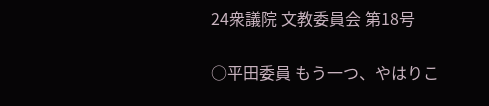24衆議院 文教委員会 第18号

○平田委員 もう一つ、やはりこ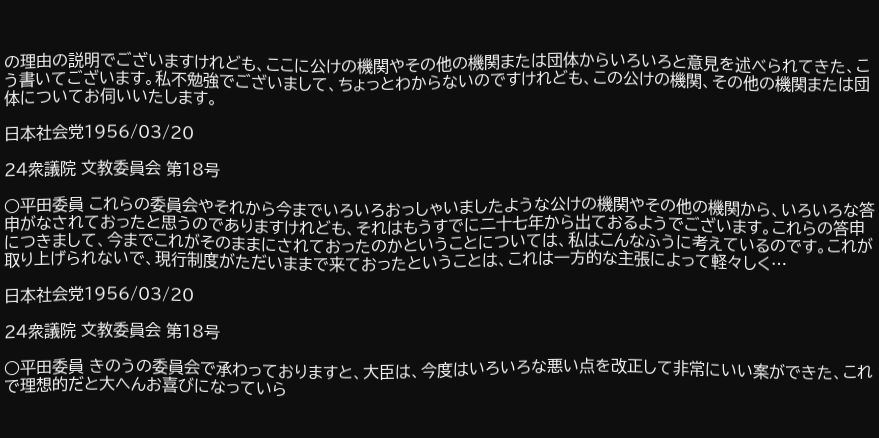の理由の説明でございますけれども、ここに公けの機関やその他の機関または団体からいろいろと意見を述べられてきた、こう書いてございます。私不勉強でございまして、ちょっとわからないのですけれども、この公けの機関、その他の機関または団体についてお伺いいたします。

日本社会党1956/03/20

24衆議院 文教委員会 第18号

○平田委員 これらの委員会やそれから今までいろいろおっしゃいましたような公けの機関やその他の機関から、いろいろな答申がなされておったと思うのでありますけれども、それはもうすでに二十七年から出ておるようでございます。これらの答申につきまして、今までこれがそのままにされておったのかということについては、私はこんなふうに考えているのです。これが取り上げられないで、現行制度がただいままで来ておったということは、これは一方的な主張によって軽々しく…

日本社会党1956/03/20

24衆議院 文教委員会 第18号

○平田委員 きのうの委員会で承わっておりますと、大臣は、今度はいろいろな悪い点を改正して非常にいい案ができた、これで理想的だと大へんお喜びになっていら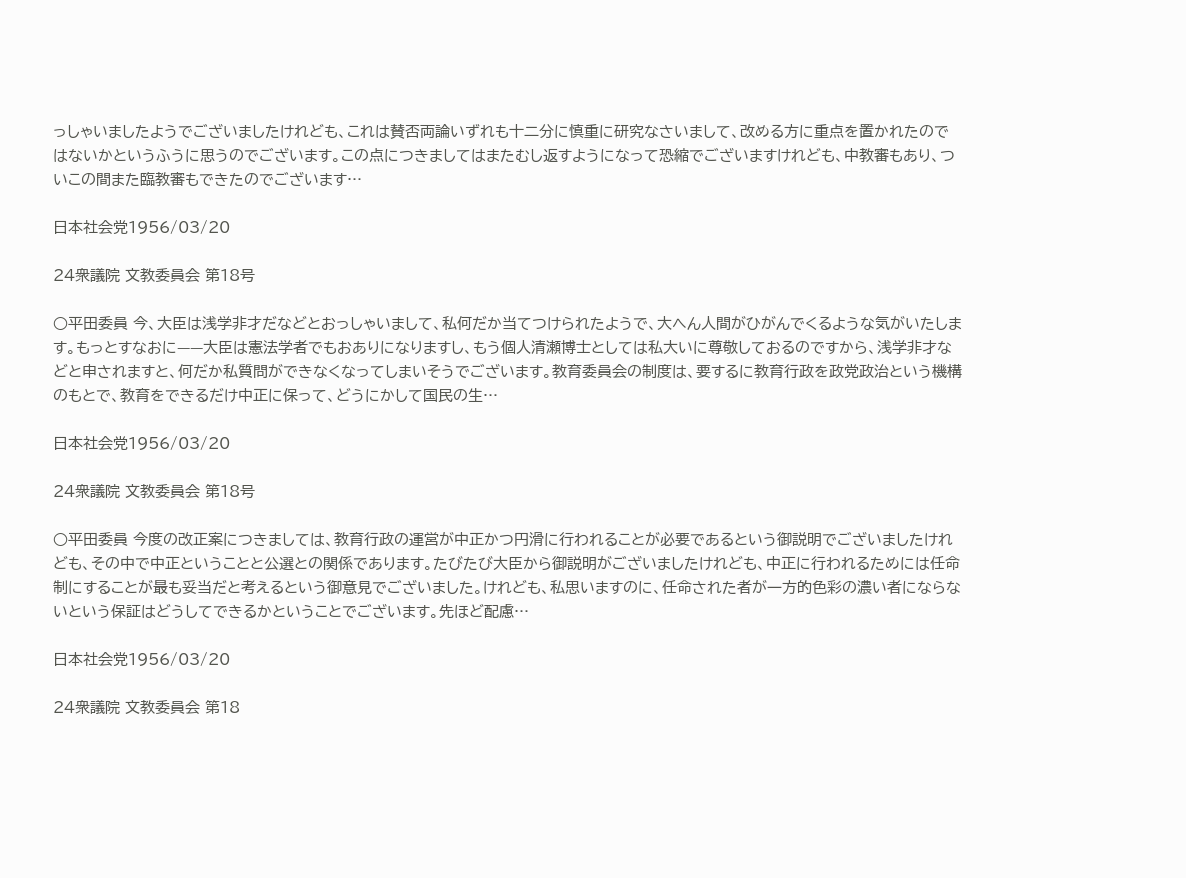っしゃいましたようでございましたけれども、これは賛否両論いずれも十二分に慎重に研究なさいまして、改める方に重点を置かれたのではないかというふうに思うのでございます。この点につきましてはまたむし返すようになって恐縮でございますけれども、中教審もあり、ついこの間また臨教審もできたのでございます…

日本社会党1956/03/20

24衆議院 文教委員会 第18号

○平田委員 今、大臣は浅学非才だなどとおっしゃいまして、私何だか当てつけられたようで、大へん人間がひがんでくるような気がいたします。もっとすなおに——大臣は憲法学者でもおありになりますし、もう個人清瀬博士としては私大いに尊敬しておるのですから、浅学非才などと申されますと、何だか私質問ができなくなってしまいそうでございます。教育委員会の制度は、要するに教育行政を政党政治という機構のもとで、教育をできるだけ中正に保って、どうにかして国民の生…

日本社会党1956/03/20

24衆議院 文教委員会 第18号

○平田委員 今度の改正案につきましては、教育行政の運営が中正かつ円滑に行われることが必要であるという御説明でございましたけれども、その中で中正ということと公選との関係であります。たびたび大臣から御説明がございましたけれども、中正に行われるためには任命制にすることが最も妥当だと考えるという御意見でございました。けれども、私思いますのに、任命された者が一方的色彩の濃い者にならないという保証はどうしてできるかということでございます。先ほど配慮…

日本社会党1956/03/20

24衆議院 文教委員会 第18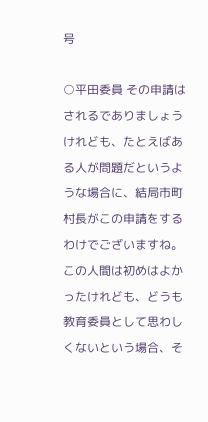号

○平田委員 その申請はされるでありましょうけれども、たとえばある人が問題だというような場合に、結局市町村長がこの申請をするわけでございますね。この人間は初めはよかったけれども、どうも教育委員として思わしくないという場合、そ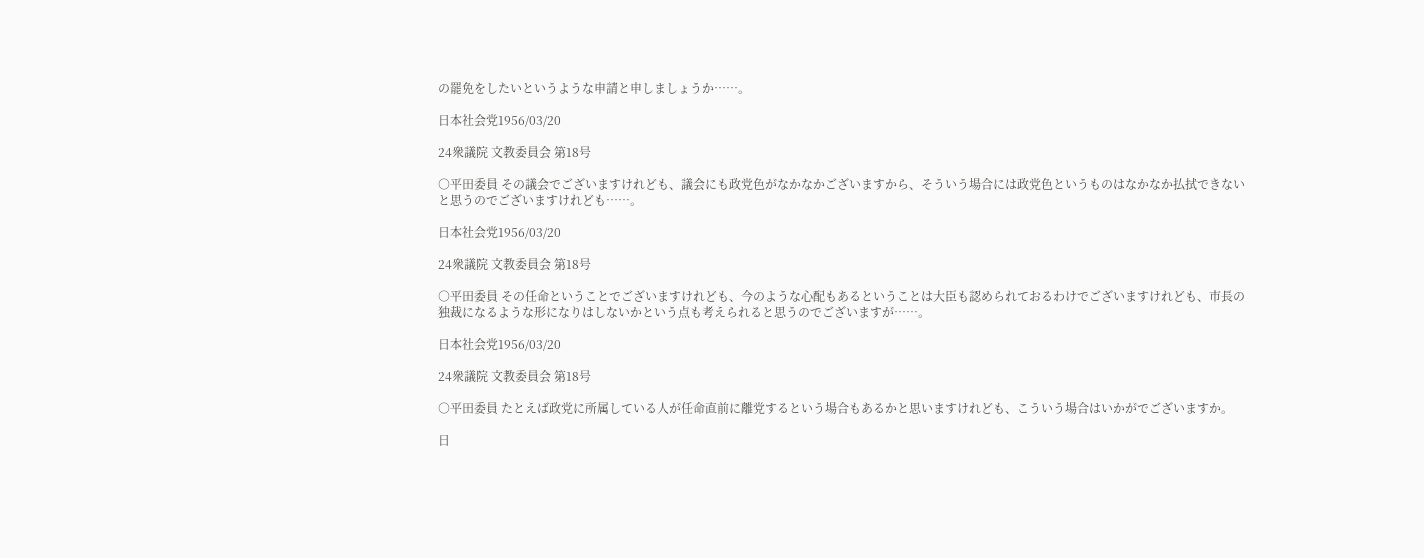の罷免をしたいというような申請と申しましょうか……。

日本社会党1956/03/20

24衆議院 文教委員会 第18号

○平田委員 その議会でございますけれども、議会にも政党色がなかなかございますから、そういう場合には政党色というものはなかなか払拭できないと思うのでございますけれども……。

日本社会党1956/03/20

24衆議院 文教委員会 第18号

○平田委員 その任命ということでございますけれども、今のような心配もあるということは大臣も認められておるわけでございますけれども、市長の独裁になるような形になりはしないかという点も考えられると思うのでございますが……。

日本社会党1956/03/20

24衆議院 文教委員会 第18号

○平田委員 たとえば政党に所属している人が任命直前に離党するという場合もあるかと思いますけれども、こういう場合はいかがでございますか。

日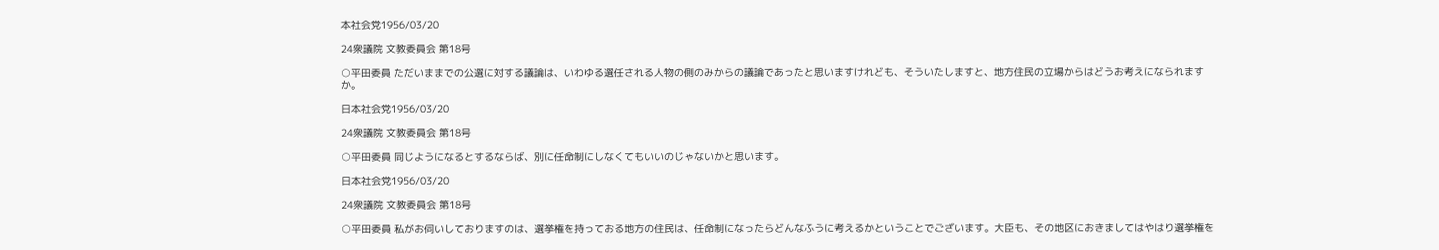本社会党1956/03/20

24衆議院 文教委員会 第18号

○平田委員 ただいままでの公選に対する議論は、いわゆる選任される人物の側のみからの議論であったと思いますけれども、そういたしますと、地方住民の立場からはどうお考えになられますか。

日本社会党1956/03/20

24衆議院 文教委員会 第18号

○平田委員 同じようになるとするならば、別に任命制にしなくてもいいのじゃないかと思います。

日本社会党1956/03/20

24衆議院 文教委員会 第18号

○平田委員 私がお伺いしておりますのは、選挙権を持っておる地方の住民は、任命制になったらどんなふうに考えるかということでございます。大臣も、その地区におきましてはやはり選挙権を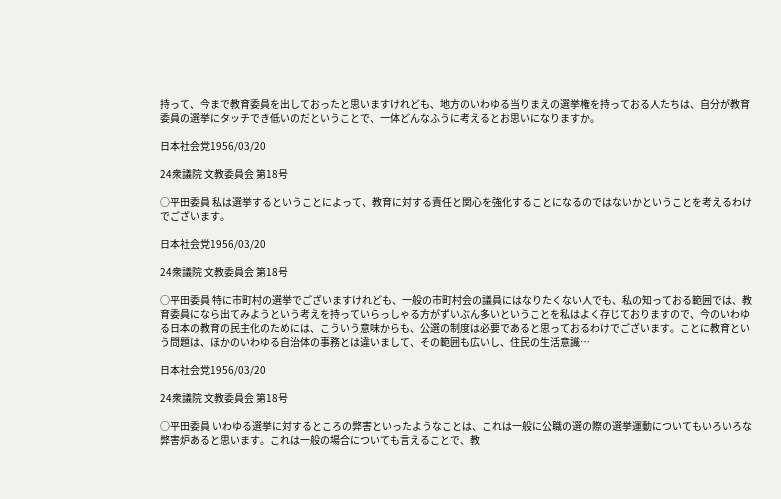持って、今まで教育委員を出しておったと思いますけれども、地方のいわゆる当りまえの選挙権を持っておる人たちは、自分が教育委員の選挙にタッチでき低いのだということで、一体どんなふうに考えるとお思いになりますか。

日本社会党1956/03/20

24衆議院 文教委員会 第18号

○平田委員 私は選挙するということによって、教育に対する責任と関心を強化することになるのではないかということを考えるわけでございます。

日本社会党1956/03/20

24衆議院 文教委員会 第18号

○平田委員 特に市町村の選挙でございますけれども、一般の市町村会の議員にはなりたくない人でも、私の知っておる範囲では、教育委員になら出てみようという考えを持っていらっしゃる方がずいぶん多いということを私はよく存じておりますので、今のいわゆる日本の教育の民主化のためには、こういう意味からも、公選の制度は必要であると思っておるわけでございます。ことに教育という問題は、ほかのいわゆる自治体の事務とは違いまして、その範囲も広いし、住民の生活意識…

日本社会党1956/03/20

24衆議院 文教委員会 第18号

○平田委員 いわゆる選挙に対するところの弊害といったようなことは、これは一般に公職の選の際の選挙運動についてもいろいろな弊害炉あると思います。これは一般の場合についても言えることで、教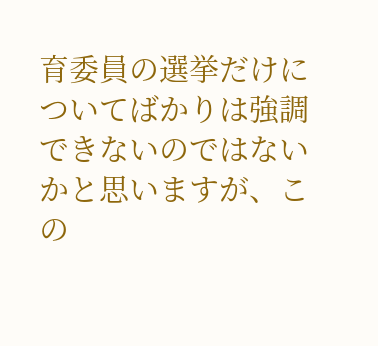育委員の選挙だけについてばかりは強調できないのではないかと思いますが、この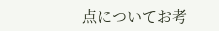点についてお考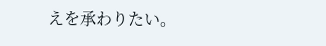えを承わりたい。